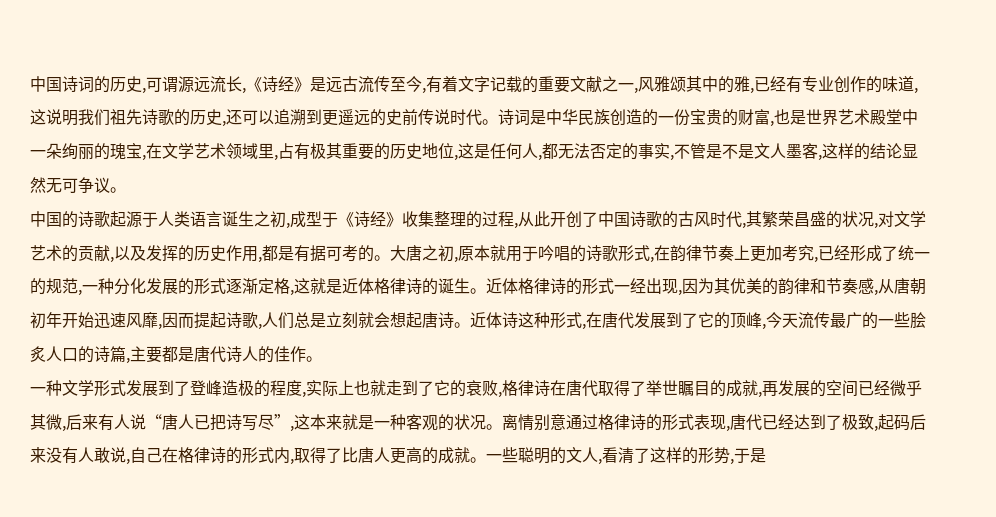中国诗词的历史,可谓源远流长,《诗经》是远古流传至今,有着文字记载的重要文献之一,风雅颂其中的雅,已经有专业创作的味道,这说明我们祖先诗歌的历史,还可以追溯到更遥远的史前传说时代。诗词是中华民族创造的一份宝贵的财富,也是世界艺术殿堂中一朵绚丽的瑰宝,在文学艺术领域里,占有极其重要的历史地位,这是任何人,都无法否定的事实,不管是不是文人墨客,这样的结论显然无可争议。
中国的诗歌起源于人类语言诞生之初,成型于《诗经》收集整理的过程,从此开创了中国诗歌的古风时代,其繁荣昌盛的状况,对文学艺术的贡献,以及发挥的历史作用,都是有据可考的。大唐之初,原本就用于吟唱的诗歌形式,在韵律节奏上更加考究,已经形成了统一的规范,一种分化发展的形式逐渐定格,这就是近体格律诗的诞生。近体格律诗的形式一经出现,因为其优美的韵律和节奏感,从唐朝初年开始迅速风靡,因而提起诗歌,人们总是立刻就会想起唐诗。近体诗这种形式,在唐代发展到了它的顶峰,今天流传最广的一些脍炙人口的诗篇,主要都是唐代诗人的佳作。
一种文学形式发展到了登峰造极的程度,实际上也就走到了它的衰败,格律诗在唐代取得了举世瞩目的成就,再发展的空间已经微乎其微,后来有人说“唐人已把诗写尽”,这本来就是一种客观的状况。离情别意通过格律诗的形式表现,唐代已经达到了极致,起码后来没有人敢说,自己在格律诗的形式内,取得了比唐人更高的成就。一些聪明的文人,看清了这样的形势,于是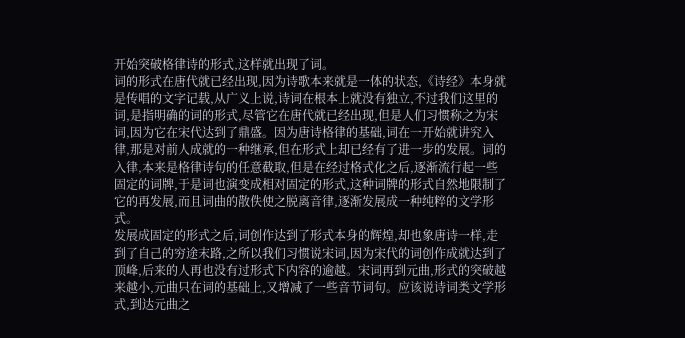开始突破格律诗的形式,这样就出现了词。
词的形式在唐代就已经出现,因为诗歌本来就是一体的状态,《诗经》本身就是传唱的文字记载,从广义上说,诗词在根本上就没有独立,不过我们这里的词,是指明确的词的形式,尽管它在唐代就已经出现,但是人们习惯称之为宋词,因为它在宋代达到了鼎盛。因为唐诗格律的基础,词在一开始就讲究入律,那是对前人成就的一种继承,但在形式上却已经有了进一步的发展。词的入律,本来是格律诗句的任意截取,但是在经过格式化之后,逐渐流行起一些固定的词牌,于是词也演变成相对固定的形式,这种词牌的形式自然地限制了它的再发展,而且词曲的散佚使之脱离音律,逐渐发展成一种纯粹的文学形式。
发展成固定的形式之后,词创作达到了形式本身的辉煌,却也象唐诗一样,走到了自己的穷途末路,之所以我们习惯说宋词,因为宋代的词创作成就达到了顶峰,后来的人再也没有过形式下内容的逾越。宋词再到元曲,形式的突破越来越小,元曲只在词的基础上,又增减了一些音节词句。应该说诗词类文学形式,到达元曲之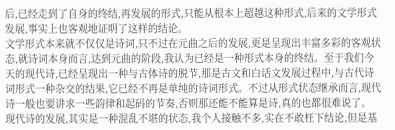后,已经走到了自身的终结,再发展的形式,只能从根本上超越这种形式,后来的文学形式发展,事实上也客观地证明了这样的结论。
文学形式本来就不仅仅是诗词,只不过在元曲之后的发展,更是呈现出丰富多彩的客观状态,就诗词本身而言,达到元曲的阶段,我认为已经是一种形式本身的终结。至于我们今天的现代诗,已经呈现出一种与古体诗的脱节,那是古文和白话文发展过程中,与古代诗词形式一种杂交的结果,它已经不再是单纯的诗词形式。不过从形式状态继承而言,现代诗一般也要讲求一些韵律和起码的节奏,否则那还能不能算是诗,真的也都很难说了。
现代诗的发展,其实是一种混乱不堪的状态,我个人接触不多,实在不敢枉下结论,但是基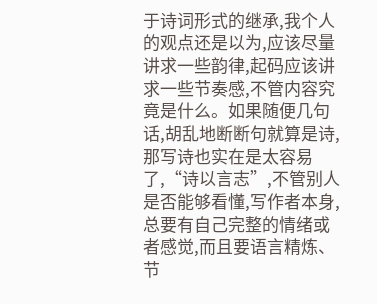于诗词形式的继承,我个人的观点还是以为,应该尽量讲求一些韵律,起码应该讲求一些节奏感,不管内容究竟是什么。如果随便几句话,胡乱地断断句就算是诗,那写诗也实在是太容易了,“诗以言志”,不管别人是否能够看懂,写作者本身,总要有自己完整的情绪或者感觉,而且要语言精炼、节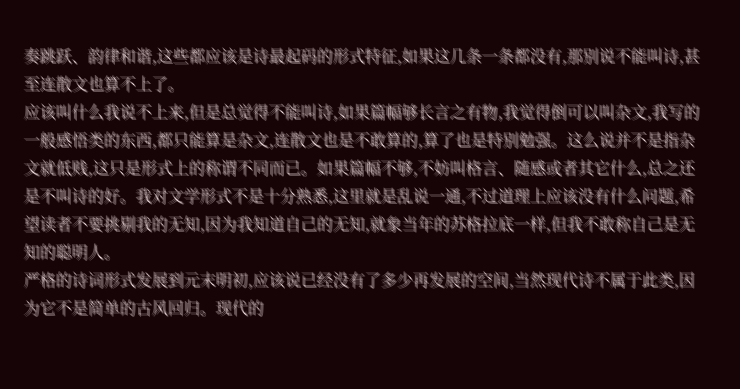奏跳跃、韵律和谐,这些都应该是诗最起码的形式特征,如果这几条一条都没有,那别说不能叫诗,甚至连散文也算不上了。
应该叫什么我说不上来,但是总觉得不能叫诗,如果篇幅够长言之有物,我觉得倒可以叫杂文,我写的一般感悟类的东西,都只能算是杂文,连散文也是不敢算的,算了也是特别勉强。这么说并不是指杂文就低贱,这只是形式上的称谓不同而已。如果篇幅不够,不妨叫格言、随感或者其它什么,总之还是不叫诗的好。我对文学形式不是十分熟悉,这里就是乱说一通,不过道理上应该没有什么问题,希望读者不要挑剔我的无知,因为我知道自己的无知,就象当年的苏格拉底一样,但我不敢称自己是无知的聪明人。
严格的诗词形式发展到元末明初,应该说已经没有了多少再发展的空间,当然现代诗不属于此类,因为它不是简单的古风回归。现代的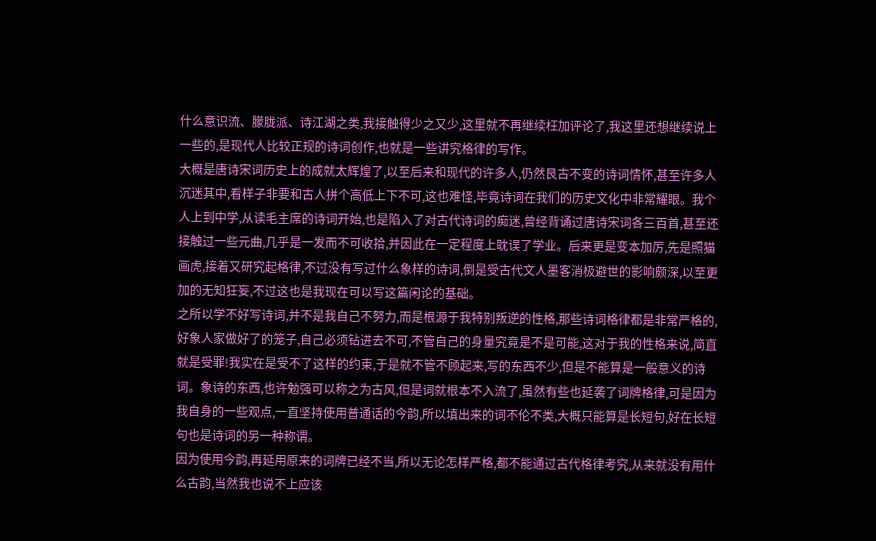什么意识流、朦胧派、诗江湖之类,我接触得少之又少,这里就不再继续枉加评论了,我这里还想继续说上一些的,是现代人比较正规的诗词创作,也就是一些讲究格律的写作。
大概是唐诗宋词历史上的成就太辉煌了,以至后来和现代的许多人,仍然艮古不变的诗词情怀,甚至许多人沉迷其中,看样子非要和古人拼个高低上下不可,这也难怪,毕竟诗词在我们的历史文化中非常耀眼。我个人上到中学,从读毛主席的诗词开始,也是陷入了对古代诗词的痴迷,曾经背诵过唐诗宋词各三百首,甚至还接触过一些元曲,几乎是一发而不可收拾,并因此在一定程度上耽误了学业。后来更是变本加厉,先是照猫画虎,接着又研究起格律,不过没有写过什么象样的诗词,倒是受古代文人墨客消极避世的影响颇深,以至更加的无知狂妄,不过这也是我现在可以写这篇闲论的基础。
之所以学不好写诗词,并不是我自己不努力,而是根源于我特别叛逆的性格,那些诗词格律都是非常严格的,好象人家做好了的笼子,自己必须钻进去不可,不管自己的身量究竟是不是可能,这对于我的性格来说,简直就是受罪!我实在是受不了这样的约束,于是就不管不顾起来,写的东西不少,但是不能算是一般意义的诗词。象诗的东西,也许勉强可以称之为古风,但是词就根本不入流了,虽然有些也延袭了词牌格律,可是因为我自身的一些观点,一直坚持使用普通话的今韵,所以填出来的词不伦不类,大概只能算是长短句,好在长短句也是诗词的另一种称谓。
因为使用今韵,再延用原来的词牌已经不当,所以无论怎样严格,都不能通过古代格律考究,从来就没有用什么古韵,当然我也说不上应该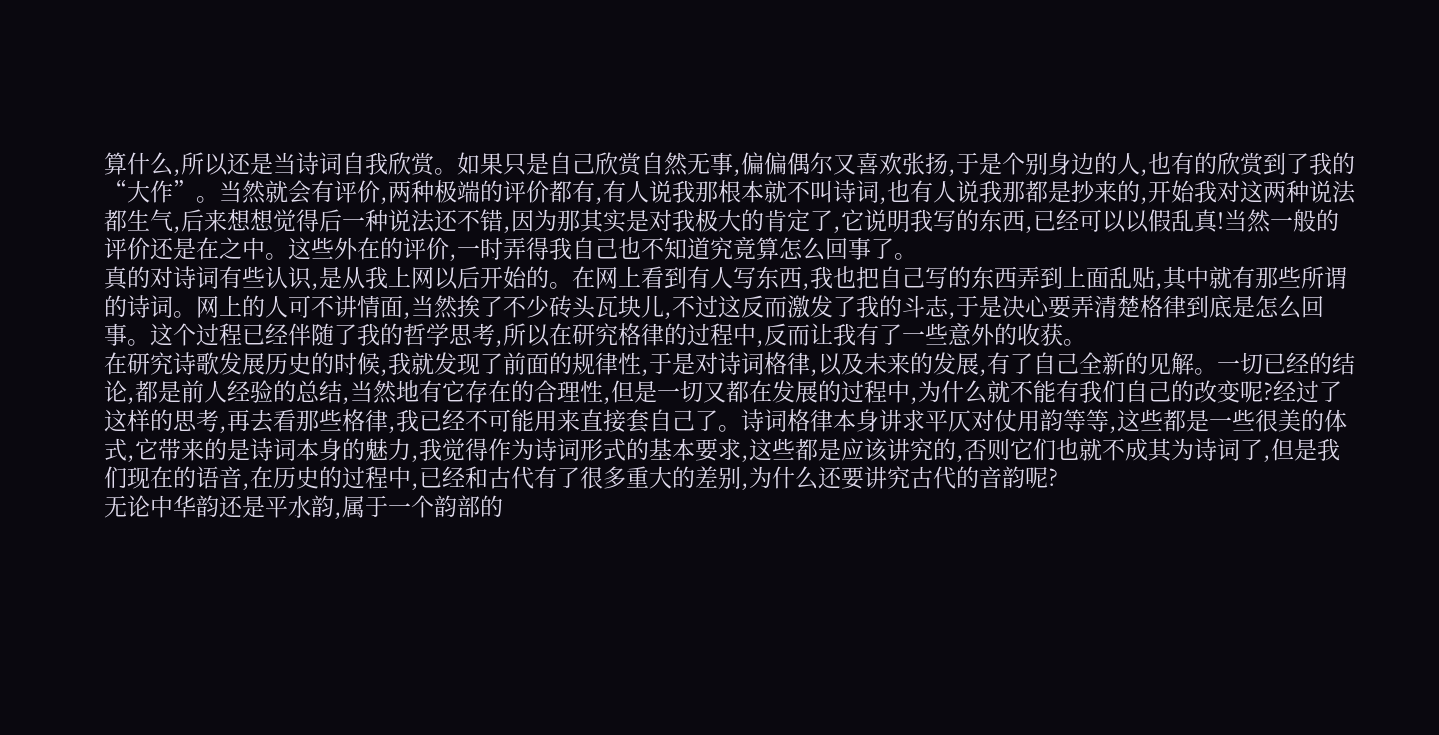算什么,所以还是当诗词自我欣赏。如果只是自己欣赏自然无事,偏偏偶尔又喜欢张扬,于是个别身边的人,也有的欣赏到了我的“大作”。当然就会有评价,两种极端的评价都有,有人说我那根本就不叫诗词,也有人说我那都是抄来的,开始我对这两种说法都生气,后来想想觉得后一种说法还不错,因为那其实是对我极大的肯定了,它说明我写的东西,已经可以以假乱真!当然一般的评价还是在之中。这些外在的评价,一时弄得我自己也不知道究竟算怎么回事了。
真的对诗词有些认识,是从我上网以后开始的。在网上看到有人写东西,我也把自己写的东西弄到上面乱贴,其中就有那些所谓的诗词。网上的人可不讲情面,当然挨了不少砖头瓦块儿,不过这反而激发了我的斗志,于是决心要弄清楚格律到底是怎么回事。这个过程已经伴随了我的哲学思考,所以在研究格律的过程中,反而让我有了一些意外的收获。
在研究诗歌发展历史的时候,我就发现了前面的规律性,于是对诗词格律,以及未来的发展,有了自己全新的见解。一切已经的结论,都是前人经验的总结,当然地有它存在的合理性,但是一切又都在发展的过程中,为什么就不能有我们自己的改变呢?经过了这样的思考,再去看那些格律,我已经不可能用来直接套自己了。诗词格律本身讲求平仄对仗用韵等等,这些都是一些很美的体式,它带来的是诗词本身的魅力,我觉得作为诗词形式的基本要求,这些都是应该讲究的,否则它们也就不成其为诗词了,但是我们现在的语音,在历史的过程中,已经和古代有了很多重大的差别,为什么还要讲究古代的音韵呢?
无论中华韵还是平水韵,属于一个韵部的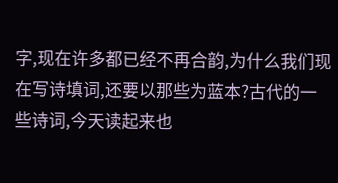字,现在许多都已经不再合韵,为什么我们现在写诗填词,还要以那些为蓝本?古代的一些诗词,今天读起来也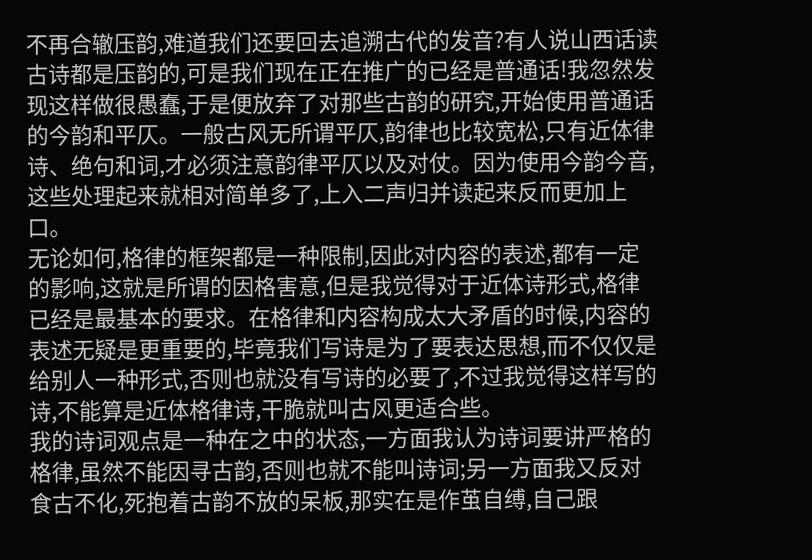不再合辙压韵,难道我们还要回去追溯古代的发音?有人说山西话读古诗都是压韵的,可是我们现在正在推广的已经是普通话!我忽然发现这样做很愚蠢,于是便放弃了对那些古韵的研究,开始使用普通话的今韵和平仄。一般古风无所谓平仄,韵律也比较宽松,只有近体律诗、绝句和词,才必须注意韵律平仄以及对仗。因为使用今韵今音,这些处理起来就相对简单多了,上入二声归并读起来反而更加上口。
无论如何,格律的框架都是一种限制,因此对内容的表述,都有一定的影响,这就是所谓的因格害意,但是我觉得对于近体诗形式,格律已经是最基本的要求。在格律和内容构成太大矛盾的时候,内容的表述无疑是更重要的,毕竟我们写诗是为了要表达思想,而不仅仅是给别人一种形式,否则也就没有写诗的必要了,不过我觉得这样写的诗,不能算是近体格律诗,干脆就叫古风更适合些。
我的诗词观点是一种在之中的状态,一方面我认为诗词要讲严格的格律,虽然不能因寻古韵,否则也就不能叫诗词;另一方面我又反对食古不化,死抱着古韵不放的呆板,那实在是作茧自缚,自己跟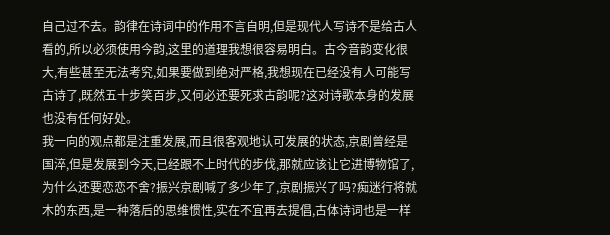自己过不去。韵律在诗词中的作用不言自明,但是现代人写诗不是给古人看的,所以必须使用今韵,这里的道理我想很容易明白。古今音韵变化很大,有些甚至无法考究,如果要做到绝对严格,我想现在已经没有人可能写古诗了,既然五十步笑百步,又何必还要死求古韵呢?这对诗歌本身的发展也没有任何好处。
我一向的观点都是注重发展,而且很客观地认可发展的状态,京剧曾经是国淬,但是发展到今天,已经跟不上时代的步伐,那就应该让它进博物馆了,为什么还要恋恋不舍?振兴京剧喊了多少年了,京剧振兴了吗?痴迷行将就木的东西,是一种落后的思维惯性,实在不宜再去提倡,古体诗词也是一样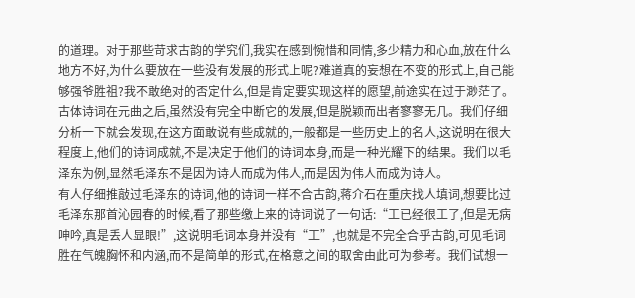的道理。对于那些苛求古韵的学究们,我实在感到惋惜和同情,多少精力和心血,放在什么地方不好,为什么要放在一些没有发展的形式上呢?难道真的妄想在不变的形式上,自己能够强爷胜祖?我不敢绝对的否定什么,但是肯定要实现这样的愿望,前途实在过于渺茫了。
古体诗词在元曲之后,虽然没有完全中断它的发展,但是脱颖而出者寥寥无几。我们仔细分析一下就会发现,在这方面敢说有些成就的,一般都是一些历史上的名人,这说明在很大程度上,他们的诗词成就,不是决定于他们的诗词本身,而是一种光耀下的结果。我们以毛泽东为例,显然毛泽东不是因为诗人而成为伟人,而是因为伟人而成为诗人。
有人仔细推敲过毛泽东的诗词,他的诗词一样不合古韵,蒋介石在重庆找人填词,想要比过毛泽东那首沁园春的时候,看了那些缴上来的诗词说了一句话:“工已经很工了,但是无病呻吟,真是丢人显眼!”,这说明毛词本身并没有“工”,也就是不完全合乎古韵,可见毛词胜在气魄胸怀和内涵,而不是简单的形式,在格意之间的取舍由此可为参考。我们试想一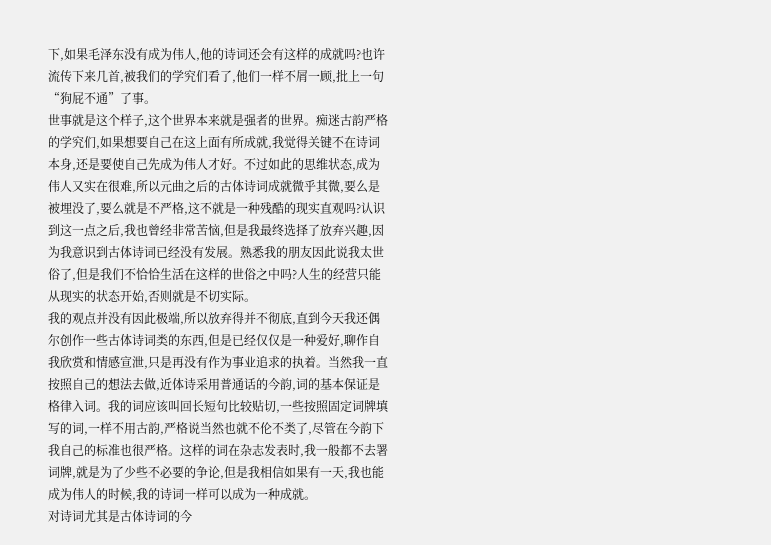下,如果毛泽东没有成为伟人,他的诗词还会有这样的成就吗?也许流传下来几首,被我们的学究们看了,他们一样不屑一顾,批上一句“狗屁不通”了事。
世事就是这个样子,这个世界本来就是强者的世界。痴迷古韵严格的学究们,如果想要自己在这上面有所成就,我觉得关键不在诗词本身,还是要使自己先成为伟人才好。不过如此的思维状态,成为伟人又实在很难,所以元曲之后的古体诗词成就微乎其微,要么是被埋没了,要么就是不严格,这不就是一种残酷的现实直观吗?认识到这一点之后,我也曾经非常苦恼,但是我最终选择了放弃兴趣,因为我意识到古体诗词已经没有发展。熟悉我的朋友因此说我太世俗了,但是我们不恰恰生活在这样的世俗之中吗?人生的经营只能从现实的状态开始,否则就是不切实际。
我的观点并没有因此极端,所以放弃得并不彻底,直到今天我还偶尔创作一些古体诗词类的东西,但是已经仅仅是一种爱好,聊作自我欣赏和情感宣泄,只是再没有作为事业追求的执着。当然我一直按照自己的想法去做,近体诗采用普通话的今韵,词的基本保证是格律入词。我的词应该叫回长短句比较贴切,一些按照固定词牌填写的词,一样不用古韵,严格说当然也就不伦不类了,尽管在今韵下我自己的标准也很严格。这样的词在杂志发表时,我一般都不去署词牌,就是为了少些不必要的争论,但是我相信如果有一天,我也能成为伟人的时候,我的诗词一样可以成为一种成就。
对诗词尤其是古体诗词的今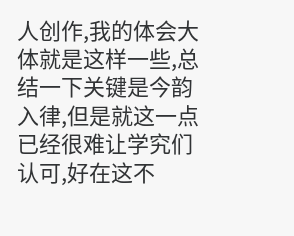人创作,我的体会大体就是这样一些,总结一下关键是今韵入律,但是就这一点已经很难让学究们认可,好在这不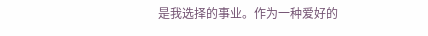是我选择的事业。作为一种爱好的